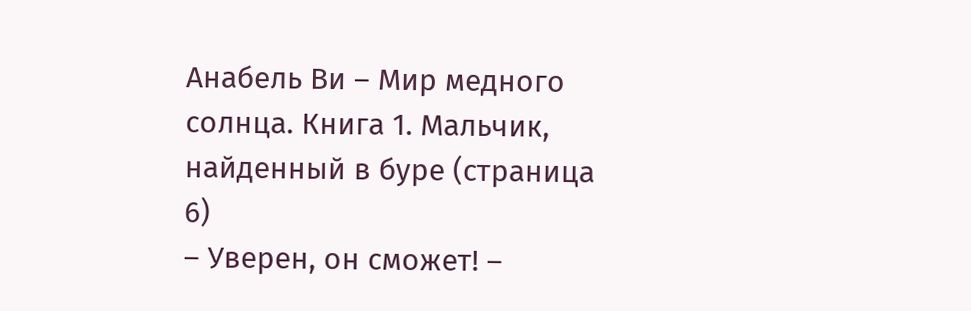Анабель Ви – Мир медного солнца. Книга 1. Мальчик, найденный в буре (страница 6)
– Уверен, он сможет! –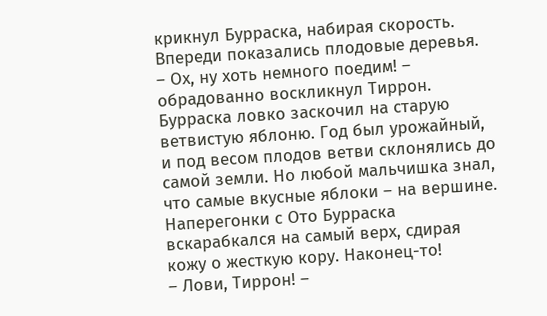крикнул Бурраска, набирая скорость.
Впереди показались плодовые деревья.
– Ох, ну хоть немного поедим! – обрадованно воскликнул Тиррон.
Бурраска ловко заскочил на старую ветвистую яблоню. Год был урожайный, и под весом плодов ветви склонялись до самой земли. Но любой мальчишка знал, что самые вкусные яблоки – на вершине. Наперегонки с Ото Бурраска вскарабкался на самый верх, сдирая кожу о жесткую кору. Наконец-то!
– Лови, Тиррон! –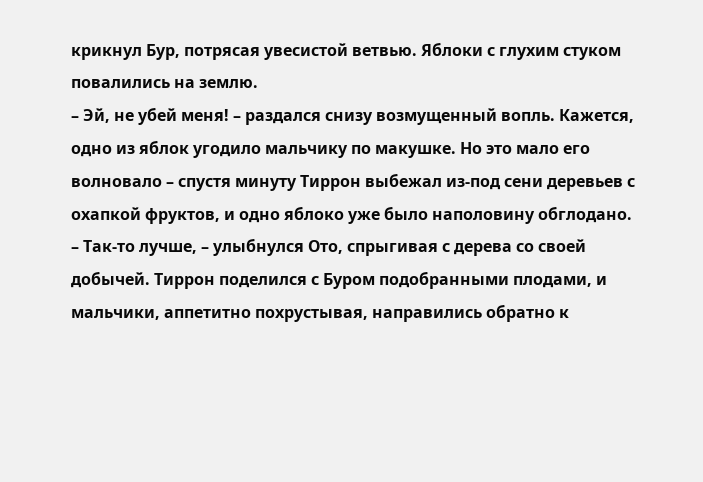крикнул Бур, потрясая увесистой ветвью. Яблоки с глухим стуком повалились на землю.
– Эй, не убей меня! – раздался снизу возмущенный вопль. Кажется, одно из яблок угодило мальчику по макушке. Но это мало его волновало – спустя минуту Тиррон выбежал из-под сени деревьев с охапкой фруктов, и одно яблоко уже было наполовину обглодано.
– Так-то лучше, – улыбнулся Ото, спрыгивая с дерева со своей добычей. Тиррон поделился с Буром подобранными плодами, и мальчики, аппетитно похрустывая, направились обратно к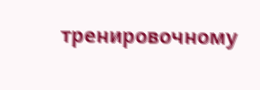тренировочному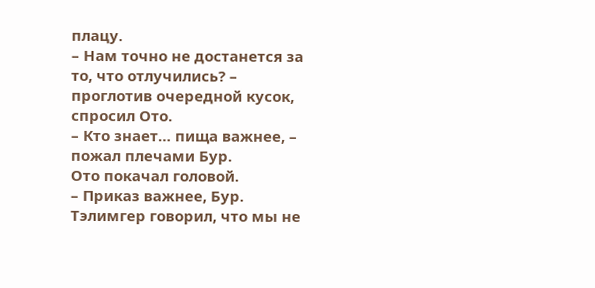плацу.
– Нам точно не достанется за то, что отлучились? – проглотив очередной кусок, спросил Ото.
– Кто знает… пища важнее, – пожал плечами Бур.
Ото покачал головой.
– Приказ важнее, Бур. Тэлимгер говорил, что мы не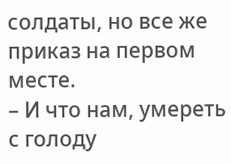солдаты, но все же приказ на первом месте.
– И что нам, умереть с голоду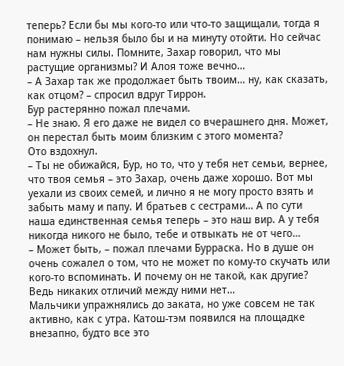теперь? Если бы мы кого-то или что-то защищали, тогда я понимаю – нельзя было бы и на минуту отойти. Но сейчас нам нужны силы. Помните, Захар говорил, что мы растущие организмы? И Алоя тоже вечно…
– А Захар так же продолжает быть твоим… ну, как сказать, как отцом? – спросил вдруг Тиррон.
Бур растерянно пожал плечами.
– Не знаю. Я его даже не видел со вчерашнего дня. Может, он перестал быть моим близким с этого момента?
Ото вздохнул.
– Ты не обижайся, Бур, но то, что у тебя нет семьи, вернее, что твоя семья – это Захар, очень даже хорошо. Вот мы уехали из своих семей, и лично я не могу просто взять и забыть маму и папу. И братьев с сестрами… А по сути наша единственная семья теперь – это наш вир. А у тебя никогда никого не было, тебе и отвыкать не от чего…
– Может быть, – пожал плечами Бурраска. Но в душе он очень сожалел о том, что не может по кому-то скучать или кого-то вспоминать. И почему он не такой, как другие? Ведь никаких отличий между ними нет…
Мальчики упражнялись до заката, но уже совсем не так активно, как с утра. Катош-тэм появился на площадке внезапно, будто все это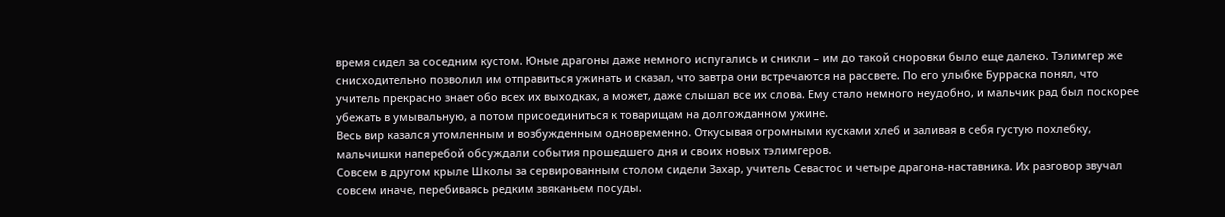время сидел за соседним кустом. Юные драгоны даже немного испугались и сникли – им до такой сноровки было еще далеко. Тэлимгер же снисходительно позволил им отправиться ужинать и сказал, что завтра они встречаются на рассвете. По его улыбке Бурраска понял, что учитель прекрасно знает обо всех их выходках, а может, даже слышал все их слова. Ему стало немного неудобно, и мальчик рад был поскорее убежать в умывальную, а потом присоединиться к товарищам на долгожданном ужине.
Весь вир казался утомленным и возбужденным одновременно. Откусывая огромными кусками хлеб и заливая в себя густую похлебку, мальчишки наперебой обсуждали события прошедшего дня и своих новых тэлимгеров.
Совсем в другом крыле Школы за сервированным столом сидели Захар, учитель Севастос и четыре драгона-наставника. Их разговор звучал совсем иначе, перебиваясь редким звяканьем посуды.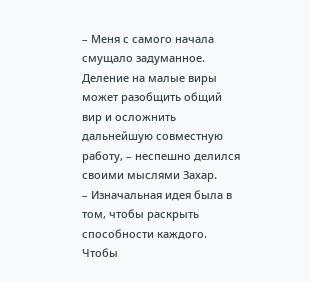– Меня с самого начала смущало задуманное. Деление на малые виры может разобщить общий вир и осложнить дальнейшую совместную работу, – неспешно делился своими мыслями Захар.
– Изначальная идея была в том, чтобы раскрыть способности каждого. Чтобы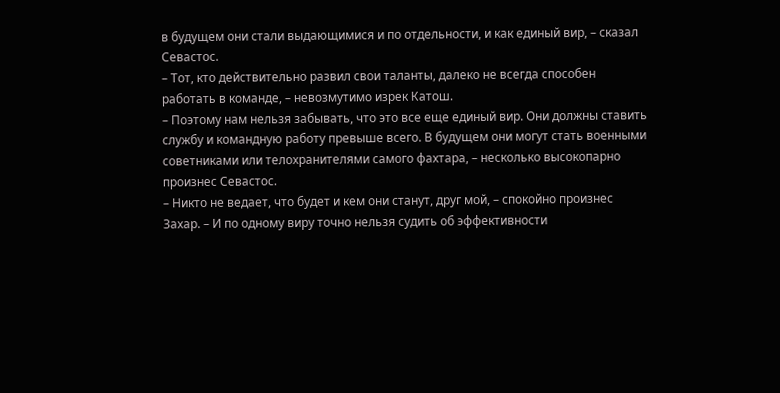в будущем они стали выдающимися и по отдельности, и как единый вир, – сказал Севастос.
– Тот, кто действительно развил свои таланты, далеко не всегда способен работать в команде, – невозмутимо изрек Катош.
– Поэтому нам нельзя забывать, что это все еще единый вир. Они должны ставить службу и командную работу превыше всего. В будущем они могут стать военными советниками или телохранителями самого фахтара, – несколько высокопарно произнес Севастос.
– Никто не ведает, что будет и кем они станут, друг мой, – спокойно произнес Захар. – И по одному виру точно нельзя судить об эффективности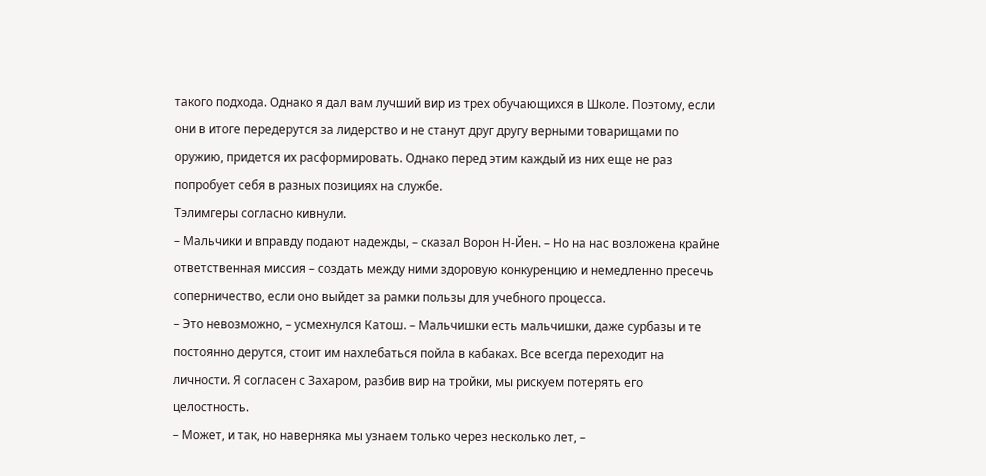такого подхода. Однако я дал вам лучший вир из трех обучающихся в Школе. Поэтому, если они в итоге передерутся за лидерство и не станут друг другу верными товарищами по оружию, придется их расформировать. Однако перед этим каждый из них еще не раз попробует себя в разных позициях на службе.
Тэлимгеры согласно кивнули.
– Мальчики и вправду подают надежды, – сказал Ворон Н-Йен. – Но на нас возложена крайне ответственная миссия – создать между ними здоровую конкуренцию и немедленно пресечь соперничество, если оно выйдет за рамки пользы для учебного процесса.
– Это невозможно, – усмехнулся Катош. – Мальчишки есть мальчишки, даже сурбазы и те постоянно дерутся, стоит им нахлебаться пойла в кабаках. Все всегда переходит на личности. Я согласен с Захаром, разбив вир на тройки, мы рискуем потерять его целостность.
– Может, и так, но наверняка мы узнаем только через несколько лет, –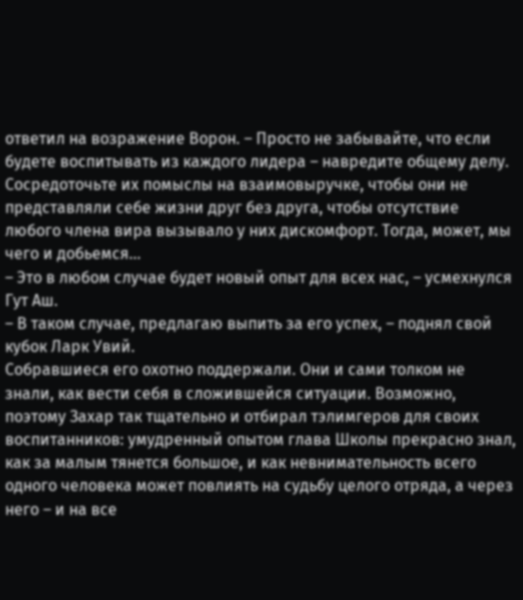ответил на возражение Ворон. – Просто не забывайте, что если будете воспитывать из каждого лидера – навредите общему делу. Сосредоточьте их помыслы на взаимовыручке, чтобы они не представляли себе жизни друг без друга, чтобы отсутствие любого члена вира вызывало у них дискомфорт. Тогда, может, мы чего и добьемся…
– Это в любом случае будет новый опыт для всех нас, – усмехнулся Гут Аш.
– В таком случае, предлагаю выпить за его успех, – поднял свой кубок Ларк Увий.
Собравшиеся его охотно поддержали. Они и сами толком не знали, как вести себя в сложившейся ситуации. Возможно, поэтому Захар так тщательно и отбирал тэлимгеров для своих воспитанников: умудренный опытом глава Школы прекрасно знал, как за малым тянется большое, и как невнимательность всего одного человека может повлиять на судьбу целого отряда, а через него – и на все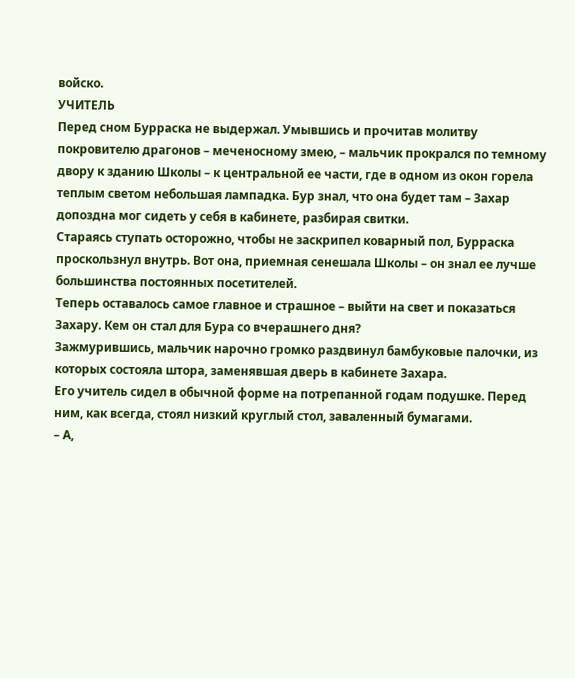войско.
УЧИТЕЛЬ
Перед сном Бурраска не выдержал. Умывшись и прочитав молитву покровителю драгонов – меченосному змею, – мальчик прокрался по темному двору к зданию Школы – к центральной ее части, где в одном из окон горела теплым светом небольшая лампадка. Бур знал, что она будет там – Захар допоздна мог сидеть у себя в кабинете, разбирая свитки.
Стараясь ступать осторожно, чтобы не заскрипел коварный пол, Бурраска проскользнул внутрь. Вот она, приемная сенешала Школы – он знал ее лучше большинства постоянных посетителей.
Теперь оставалось самое главное и страшное – выйти на свет и показаться Захару. Кем он стал для Бура со вчерашнего дня?
Зажмурившись, мальчик нарочно громко раздвинул бамбуковые палочки, из которых состояла штора, заменявшая дверь в кабинете Захара.
Его учитель сидел в обычной форме на потрепанной годам подушке. Перед ним, как всегда, стоял низкий круглый стол, заваленный бумагами.
– А,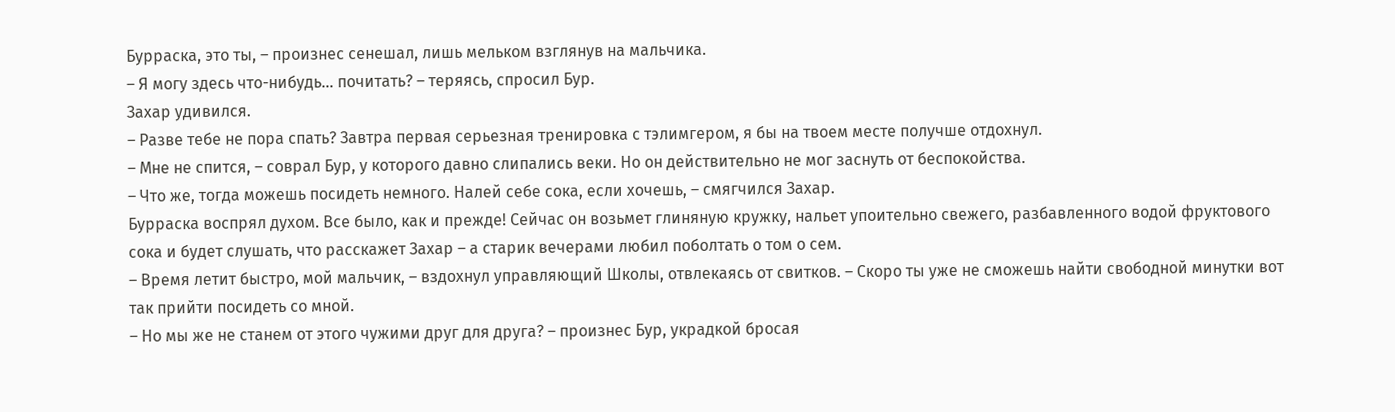Бурраска, это ты, – произнес сенешал, лишь мельком взглянув на мальчика.
– Я могу здесь что-нибудь… почитать? – теряясь, спросил Бур.
Захар удивился.
– Разве тебе не пора спать? Завтра первая серьезная тренировка с тэлимгером, я бы на твоем месте получше отдохнул.
– Мне не спится, – соврал Бур, у которого давно слипались веки. Но он действительно не мог заснуть от беспокойства.
– Что же, тогда можешь посидеть немного. Налей себе сока, если хочешь, – смягчился Захар.
Бурраска воспрял духом. Все было, как и прежде! Сейчас он возьмет глиняную кружку, нальет упоительно свежего, разбавленного водой фруктового сока и будет слушать, что расскажет Захар – а старик вечерами любил поболтать о том о сем.
– Время летит быстро, мой мальчик, – вздохнул управляющий Школы, отвлекаясь от свитков. – Скоро ты уже не сможешь найти свободной минутки вот так прийти посидеть со мной.
– Но мы же не станем от этого чужими друг для друга? – произнес Бур, украдкой бросая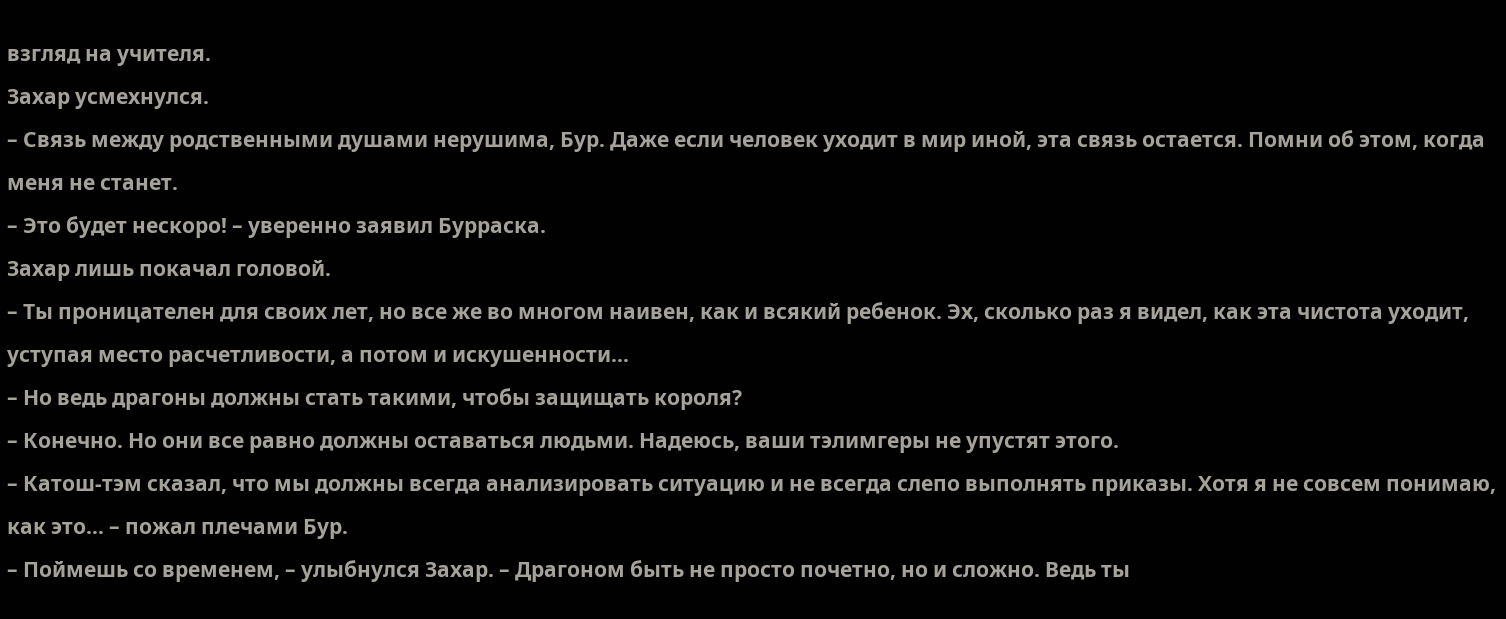взгляд на учителя.
Захар усмехнулся.
– Связь между родственными душами нерушима, Бур. Даже если человек уходит в мир иной, эта связь остается. Помни об этом, когда меня не станет.
– Это будет нескоро! – уверенно заявил Бурраска.
Захар лишь покачал головой.
– Ты проницателен для своих лет, но все же во многом наивен, как и всякий ребенок. Эх, сколько раз я видел, как эта чистота уходит, уступая место расчетливости, а потом и искушенности…
– Но ведь драгоны должны стать такими, чтобы защищать короля?
– Конечно. Но они все равно должны оставаться людьми. Надеюсь, ваши тэлимгеры не упустят этого.
– Катош-тэм сказал, что мы должны всегда анализировать ситуацию и не всегда слепо выполнять приказы. Хотя я не совсем понимаю, как это… – пожал плечами Бур.
– Поймешь со временем, – улыбнулся Захар. – Драгоном быть не просто почетно, но и сложно. Ведь ты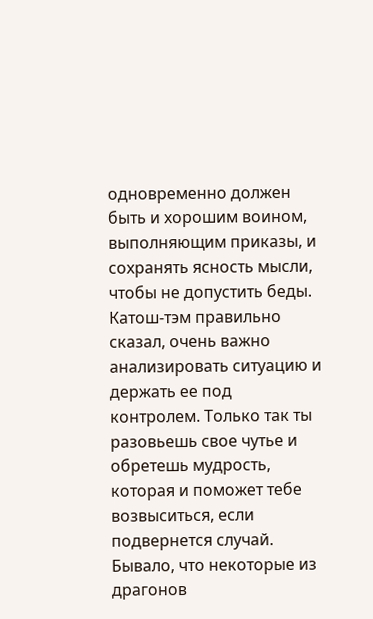одновременно должен быть и хорошим воином, выполняющим приказы, и сохранять ясность мысли, чтобы не допустить беды. Катош-тэм правильно сказал, очень важно анализировать ситуацию и держать ее под контролем. Только так ты разовьешь свое чутье и обретешь мудрость, которая и поможет тебе возвыситься, если подвернется случай. Бывало, что некоторые из драгонов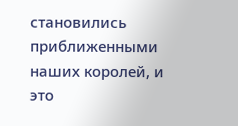становились приближенными наших королей, и это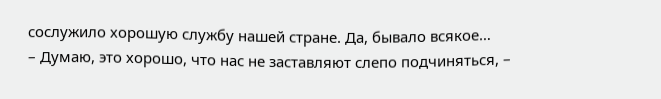сослужило хорошую службу нашей стране. Да, бывало всякое…
– Думаю, это хорошо, что нас не заставляют слепо подчиняться, –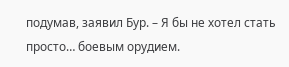подумав, заявил Бур. – Я бы не хотел стать просто… боевым орудием.